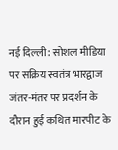नई दिल्ली: सोशल मीडिया पर सक्रिय स्वतंत्र भारद्वाज जंतर-मंतर पर प्रदर्शन के दौरान हुई कथित मारपीट के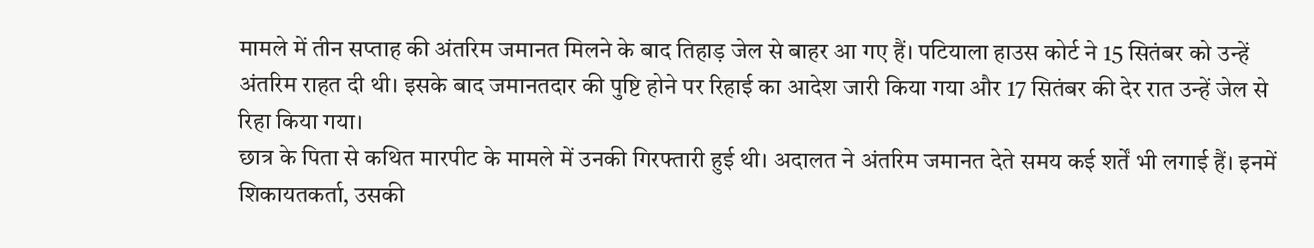मामले में तीन सप्ताह की अंतरिम जमानत मिलने के बाद तिहाड़ जेल से बाहर आ गए हैं। पटियाला हाउस कोर्ट ने 15 सितंबर को उन्हें अंतरिम राहत दी थी। इसके बाद जमानतदार की पुष्टि होने पर रिहाई का आदेश जारी किया गया और 17 सितंबर की देर रात उन्हें जेल से रिहा किया गया।
छात्र के पिता से कथित मारपीट के मामले में उनकी गिरफ्तारी हुई थी। अदालत ने अंतरिम जमानत देते समय कई शर्तें भी लगाई हैं। इनमें शिकायतकर्ता, उसकी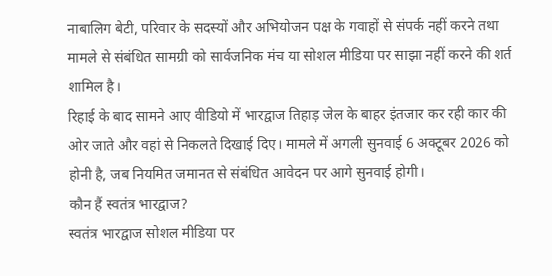नाबालिग बेटी, परिवार के सदस्यों और अभियोजन पक्ष के गवाहों से संपर्क नहीं करने तथा मामले से संबंधित सामग्री को सार्वजनिक मंच या सोशल मीडिया पर साझा नहीं करने की शर्त शामिल है।
रिहाई के बाद सामने आए वीडियो में भारद्वाज तिहाड़ जेल के बाहर इंतजार कर रही कार की ओर जाते और वहां से निकलते दिखाई दिए। मामले में अगली सुनवाई 6 अक्टूबर 2026 को होनी है, जब नियमित जमानत से संबंधित आवेदन पर आगे सुनवाई होगी।
कौन हैं स्वतंत्र भारद्वाज?
स्वतंत्र भारद्वाज सोशल मीडिया पर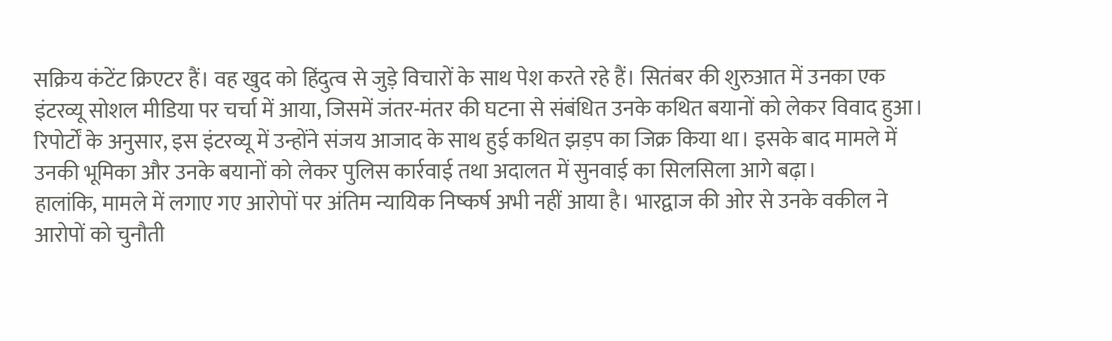सक्रिय कंटेंट क्रिएटर हैं। वह खुद को हिंदुत्व से जुड़े विचारों के साथ पेश करते रहे हैं। सितंबर की शुरुआत में उनका एक इंटरव्यू सोशल मीडिया पर चर्चा में आया, जिसमें जंतर-मंतर की घटना से संबंधित उनके कथित बयानों को लेकर विवाद हुआ।
रिपोर्टों के अनुसार, इस इंटरव्यू में उन्होंने संजय आजाद के साथ हुई कथित झड़प का जिक्र किया था। इसके बाद मामले में उनकी भूमिका और उनके बयानों को लेकर पुलिस कार्रवाई तथा अदालत में सुनवाई का सिलसिला आगे बढ़ा।
हालांकि, मामले में लगाए गए आरोपों पर अंतिम न्यायिक निष्कर्ष अभी नहीं आया है। भारद्वाज की ओर से उनके वकील ने आरोपों को चुनौती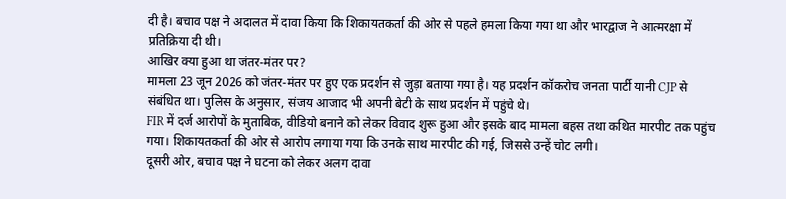दी है। बचाव पक्ष ने अदालत में दावा किया कि शिकायतकर्ता की ओर से पहले हमला किया गया था और भारद्वाज ने आत्मरक्षा में प्रतिक्रिया दी थी।
आखिर क्या हुआ था जंतर-मंतर पर?
मामला 23 जून 2026 को जंतर-मंतर पर हुए एक प्रदर्शन से जुड़ा बताया गया है। यह प्रदर्शन कॉकरोच जनता पार्टी यानी CJP से संबंधित था। पुलिस के अनुसार, संजय आजाद भी अपनी बेटी के साथ प्रदर्शन में पहुंचे थे।
FIR में दर्ज आरोपों के मुताबिक, वीडियो बनाने को लेकर विवाद शुरू हुआ और इसके बाद मामला बहस तथा कथित मारपीट तक पहुंच गया। शिकायतकर्ता की ओर से आरोप लगाया गया कि उनके साथ मारपीट की गई, जिससे उन्हें चोट लगी।
दूसरी ओर, बचाव पक्ष ने घटना को लेकर अलग दावा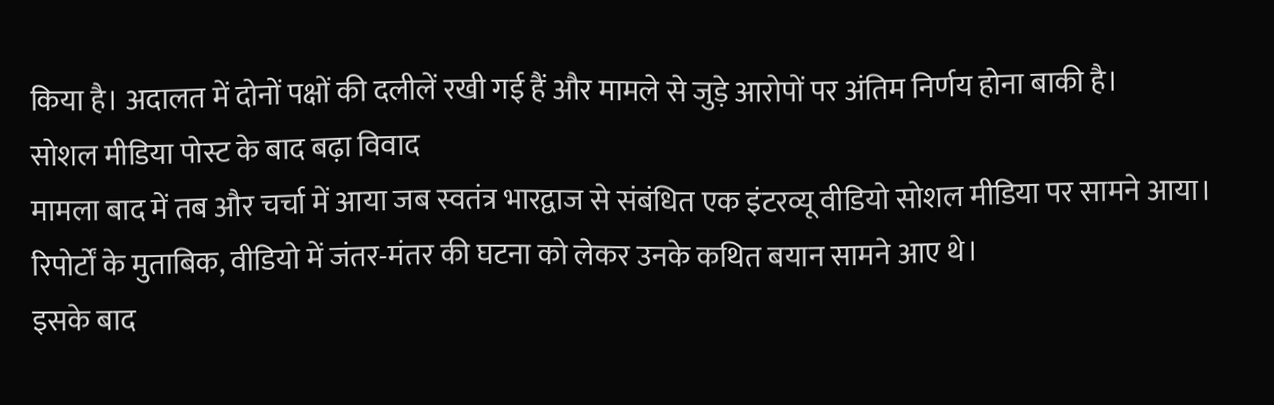किया है। अदालत में दोनों पक्षों की दलीलें रखी गई हैं और मामले से जुड़े आरोपों पर अंतिम निर्णय होना बाकी है।
सोशल मीडिया पोस्ट के बाद बढ़ा विवाद
मामला बाद में तब और चर्चा में आया जब स्वतंत्र भारद्वाज से संबंधित एक इंटरव्यू वीडियो सोशल मीडिया पर सामने आया। रिपोर्टों के मुताबिक, वीडियो में जंतर-मंतर की घटना को लेकर उनके कथित बयान सामने आए थे।
इसके बाद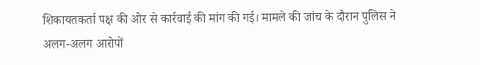शिकायतकर्ता पक्ष की ओर से कार्रवाई की मांग की गई। मामले की जांच के दौरान पुलिस ने अलग-अलग आरोपों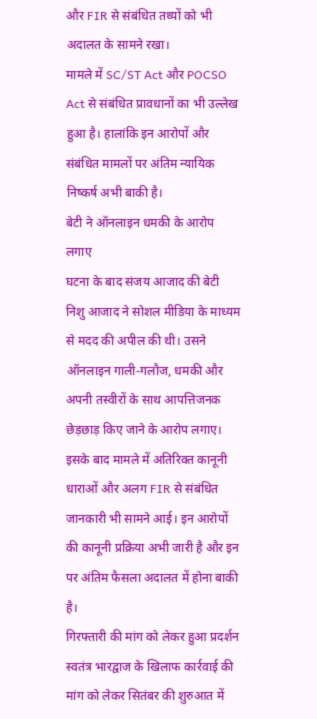और FIR से संबंधित तथ्यों को भी अदालत के सामने रखा।
मामले में SC/ST Act और POCSO Act से संबंधित प्रावधानों का भी उल्लेख हुआ है। हालांकि इन आरोपों और संबंधित मामलों पर अंतिम न्यायिक निष्कर्ष अभी बाकी है।
बेटी ने ऑनलाइन धमकी के आरोप लगाए
घटना के बाद संजय आजाद की बेटी निशु आजाद ने सोशल मीडिया के माध्यम से मदद की अपील की थी। उसने ऑनलाइन गाली-गलौज, धमकी और अपनी तस्वीरों के साथ आपत्तिजनक छेड़छाड़ किए जाने के आरोप लगाए।
इसके बाद मामले में अतिरिक्त कानूनी धाराओं और अलग FIR से संबंधित जानकारी भी सामने आई। इन आरोपों की कानूनी प्रक्रिया अभी जारी है और इन पर अंतिम फैसला अदालत में होना बाकी है।
गिरफ्तारी की मांग को लेकर हुआ प्रदर्शन
स्वतंत्र भारद्वाज के खिलाफ कार्रवाई की मांग को लेकर सितंबर की शुरुआत में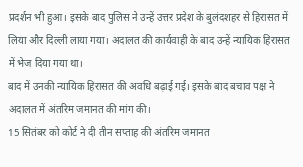प्रदर्शन भी हुआ। इसके बाद पुलिस ने उन्हें उत्तर प्रदेश के बुलंदशहर से हिरासत में लिया और दिल्ली लाया गया। अदालत की कार्यवाही के बाद उन्हें न्यायिक हिरासत में भेज दिया गया था।
बाद में उनकी न्यायिक हिरासत की अवधि बढ़ाई गई। इसके बाद बचाव पक्ष ने अदालत में अंतरिम जमानत की मांग की।
15 सितंबर को कोर्ट ने दी तीन सप्ताह की अंतरिम जमानत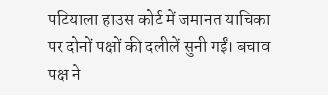पटियाला हाउस कोर्ट में जमानत याचिका पर दोनों पक्षों की दलीलें सुनी गईं। बचाव पक्ष ने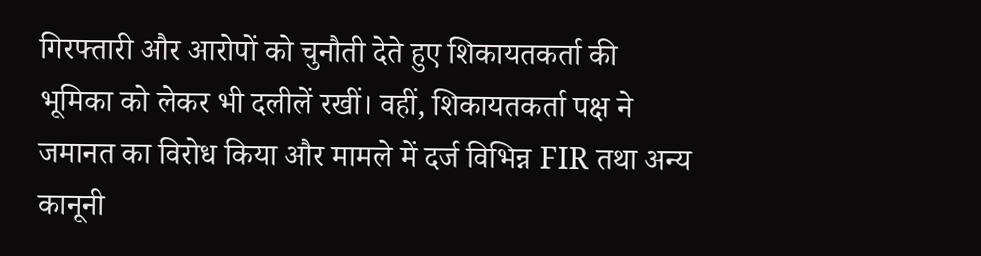गिरफ्तारी और आरोपों को चुनौती देते हुए शिकायतकर्ता की भूमिका को लेकर भी दलीलें रखीं। वहीं, शिकायतकर्ता पक्ष ने जमानत का विरोध किया और मामले में दर्ज विभिन्न FIR तथा अन्य कानूनी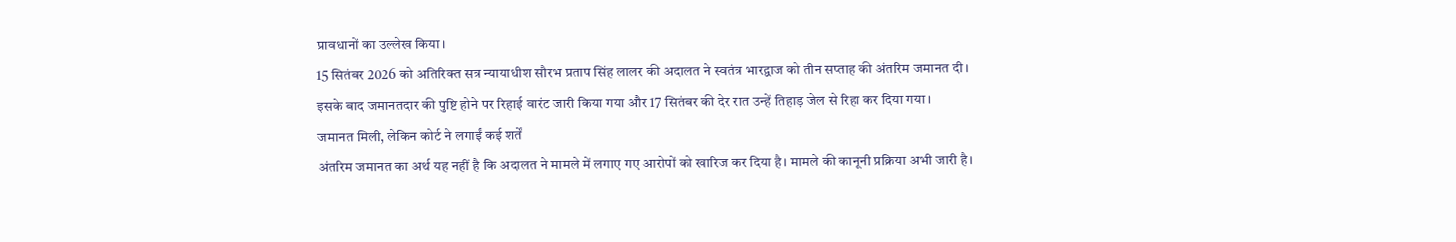प्रावधानों का उल्लेख किया।
15 सितंबर 2026 को अतिरिक्त सत्र न्यायाधीश सौरभ प्रताप सिंह लालर की अदालत ने स्वतंत्र भारद्वाज को तीन सप्ताह की अंतरिम जमानत दी।
इसके बाद जमानतदार की पुष्टि होने पर रिहाई वारंट जारी किया गया और 17 सितंबर की देर रात उन्हें तिहाड़ जेल से रिहा कर दिया गया।
जमानत मिली, लेकिन कोर्ट ने लगाईं कई शर्तें
अंतरिम जमानत का अर्थ यह नहीं है कि अदालत ने मामले में लगाए गए आरोपों को खारिज कर दिया है। मामले की कानूनी प्रक्रिया अभी जारी है।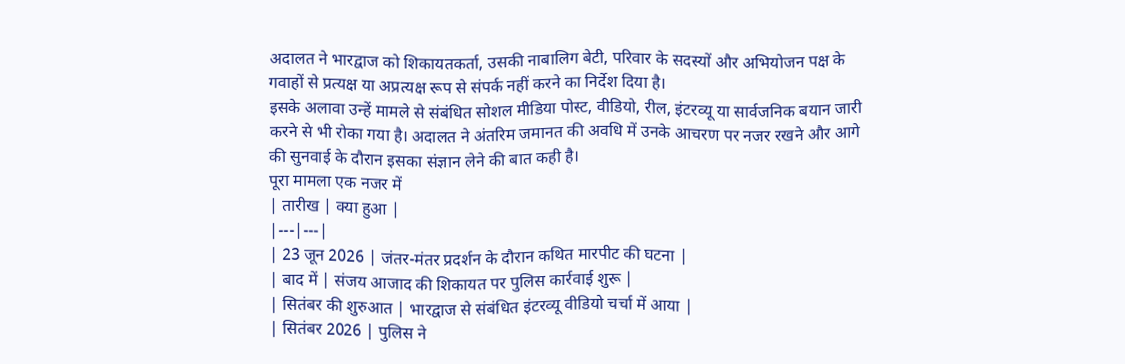अदालत ने भारद्वाज को शिकायतकर्ता, उसकी नाबालिग बेटी, परिवार के सदस्यों और अभियोजन पक्ष के गवाहों से प्रत्यक्ष या अप्रत्यक्ष रूप से संपर्क नहीं करने का निर्देश दिया है।
इसके अलावा उन्हें मामले से संबंधित सोशल मीडिया पोस्ट, वीडियो, रील, इंटरव्यू या सार्वजनिक बयान जारी करने से भी रोका गया है। अदालत ने अंतरिम जमानत की अवधि में उनके आचरण पर नजर रखने और आगे की सुनवाई के दौरान इसका संज्ञान लेने की बात कही है।
पूरा मामला एक नजर में
| तारीख | क्या हुआ |
|---|---|
| 23 जून 2026 | जंतर-मंतर प्रदर्शन के दौरान कथित मारपीट की घटना |
| बाद में | संजय आजाद की शिकायत पर पुलिस कार्रवाई शुरू |
| सितंबर की शुरुआत | भारद्वाज से संबंधित इंटरव्यू वीडियो चर्चा में आया |
| सितंबर 2026 | पुलिस ने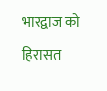भारद्वाज को हिरासत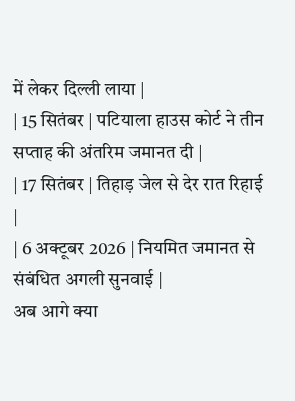में लेकर दिल्ली लाया |
| 15 सितंबर | पटियाला हाउस कोर्ट ने तीन सप्ताह की अंतरिम जमानत दी |
| 17 सितंबर | तिहाड़ जेल से देर रात रिहाई |
| 6 अक्टूबर 2026 | नियमित जमानत से संबंधित अगली सुनवाई |
अब आगे क्या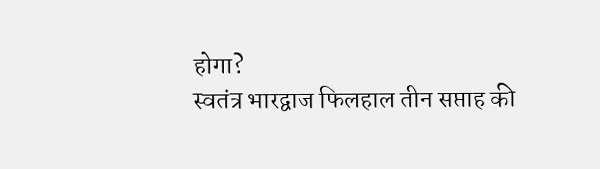होगा?
स्वतंत्र भारद्वाज फिलहाल तीन सप्ताह की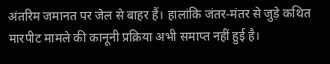अंतरिम जमानत पर जेल से बाहर हैं। हालांकि जंतर-मंतर से जुड़े कथित मारपीट मामले की कानूनी प्रक्रिया अभी समाप्त नहीं हुई है।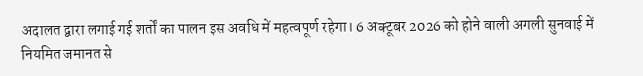अदालत द्वारा लगाई गई शर्तों का पालन इस अवधि में महत्वपूर्ण रहेगा। 6 अक्टूबर 2026 को होने वाली अगली सुनवाई में नियमित जमानत से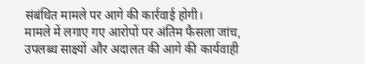संबंधित मामले पर आगे की कार्रवाई होगी।
मामले में लगाए गए आरोपों पर अंतिम फैसला जांच, उपलब्ध साक्ष्यों और अदालत की आगे की कार्यवाही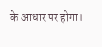के आधार पर होगा।